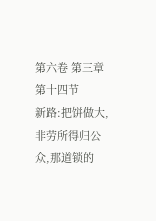第六卷 第三章 第十四节
新路:把饼做大,非劳所得归公众,那道锁的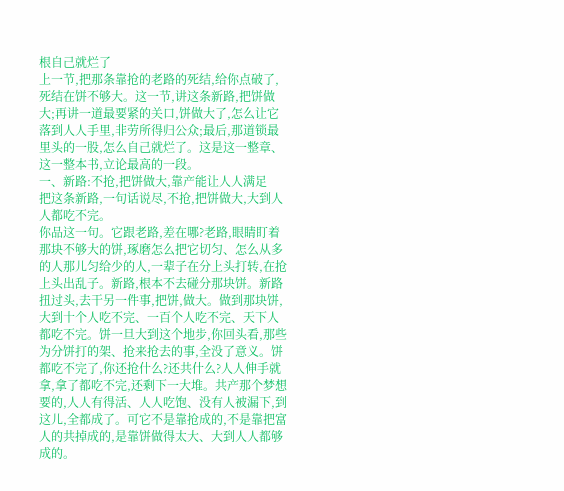根自己就烂了
上一节,把那条靠抢的老路的死结,给你点破了,死结在饼不够大。这一节,讲这条新路,把饼做大;再讲一道最要紧的关口,饼做大了,怎么让它落到人人手里,非劳所得归公众;最后,那道锁最里头的一股,怎么自己就烂了。这是这一整章、这一整本书,立论最高的一段。
一、新路:不抢,把饼做大,靠产能让人人满足
把这条新路,一句话说尽,不抢,把饼做大,大到人人都吃不完。
你品这一句。它跟老路,差在哪?老路,眼睛盯着那块不够大的饼,琢磨怎么把它切匀、怎么从多的人那儿匀给少的人,一辈子在分上头打转,在抢上头出乱子。新路,根本不去碰分那块饼。新路扭过头,去干另一件事,把饼,做大。做到那块饼,大到十个人吃不完、一百个人吃不完、天下人都吃不完。饼一旦大到这个地步,你回头看,那些为分饼打的架、抢来抢去的事,全没了意义。饼都吃不完了,你还抢什么?还共什么?人人伸手就拿,拿了都吃不完,还剩下一大堆。共产那个梦想要的,人人有得活、人人吃饱、没有人被漏下,到这儿,全都成了。可它不是靠抢成的,不是靠把富人的共掉成的,是靠饼做得太大、大到人人都够成的。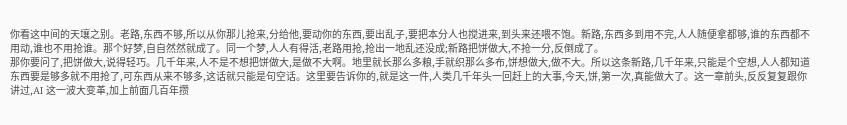你看这中间的天壤之别。老路,东西不够,所以从你那儿抢来,分给他,要动你的东西,要出乱子,要把本分人也搅进来,到头来还喂不饱。新路,东西多到用不完,人人随便拿都够,谁的东西都不用动,谁也不用抢谁。那个好梦,自自然然就成了。同一个梦,人人有得活,老路用抢,抢出一地乱还没成;新路把饼做大,不抢一分,反倒成了。
那你要问了,把饼做大,说得轻巧。几千年来,人不是不想把饼做大,是做不大啊。地里就长那么多粮,手就织那么多布,饼想做大,做不大。所以这条新路,几千年来,只能是个空想,人人都知道东西要是够多就不用抢了,可东西从来不够多,这话就只能是句空话。这里要告诉你的,就是这一件,人类几千年头一回赶上的大事,今天,饼,第一次,真能做大了。这一章前头,反反复复跟你讲过,AI 这一波大变革,加上前面几百年攒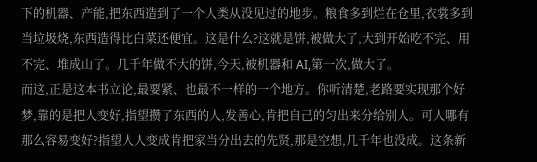下的机器、产能,把东西造到了一个人类从没见过的地步。粮食多到烂在仓里,衣裳多到当垃圾烧,东西造得比白菜还便宜。这是什么?这就是饼,被做大了,大到开始吃不完、用不完、堆成山了。几千年做不大的饼,今天,被机器和 AI,第一次,做大了。
而这,正是这本书立论,最要紧、也最不一样的一个地方。你听清楚,老路要实现那个好梦,靠的是把人变好,指望攒了东西的人,发善心,肯把自己的匀出来分给别人。可人哪有那么容易变好?指望人人变成肯把家当分出去的先贤,那是空想,几千年也没成。这条新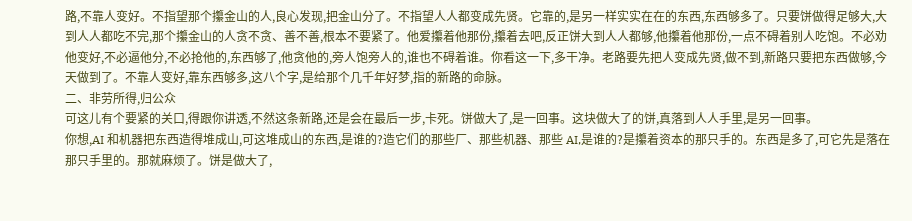路,不靠人变好。不指望那个攥金山的人,良心发现,把金山分了。不指望人人都变成先贤。它靠的,是另一样实实在在的东西,东西够多了。只要饼做得足够大,大到人人都吃不完,那个攥金山的人贪不贪、善不善,根本不要紧了。他爱攥着他那份,攥着去吧,反正饼大到人人都够,他攥着他那份,一点不碍着别人吃饱。不必劝他变好,不必逼他分,不必抢他的,东西够了,他贪他的,旁人饱旁人的,谁也不碍着谁。你看这一下,多干净。老路要先把人变成先贤,做不到,新路只要把东西做够,今天做到了。不靠人变好,靠东西够多,这八个字,是给那个几千年好梦,指的新路的命脉。
二、非劳所得,归公众
可这儿有个要紧的关口,得跟你讲透,不然这条新路,还是会在最后一步,卡死。饼做大了,是一回事。这块做大了的饼,真落到人人手里,是另一回事。
你想,AI 和机器把东西造得堆成山,可这堆成山的东西,是谁的?造它们的那些厂、那些机器、那些 AI,是谁的?是攥着资本的那只手的。东西是多了,可它先是落在那只手里的。那就麻烦了。饼是做大了,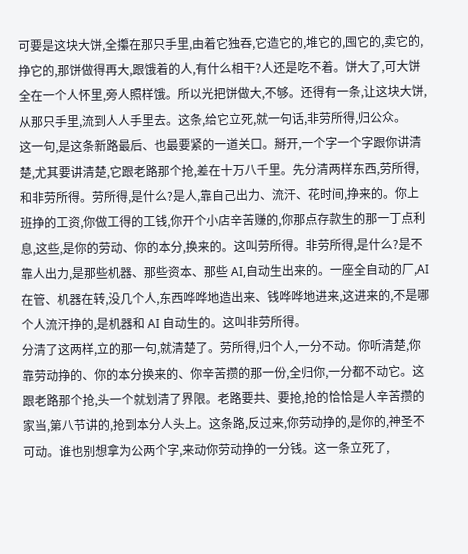可要是这块大饼,全攥在那只手里,由着它独吞,它造它的,堆它的,囤它的,卖它的,挣它的,那饼做得再大,跟饿着的人,有什么相干?人还是吃不着。饼大了,可大饼全在一个人怀里,旁人照样饿。所以光把饼做大,不够。还得有一条,让这块大饼,从那只手里,流到人人手里去。这条,给它立死,就一句话,非劳所得,归公众。
这一句,是这条新路最后、也最要紧的一道关口。掰开,一个字一个字跟你讲清楚,尤其要讲清楚,它跟老路那个抢,差在十万八千里。先分清两样东西,劳所得,和非劳所得。劳所得,是什么?是人,靠自己出力、流汗、花时间,挣来的。你上班挣的工资,你做工得的工钱,你开个小店辛苦赚的,你那点存款生的那一丁点利息,这些,是你的劳动、你的本分,换来的。这叫劳所得。非劳所得,是什么?是不靠人出力,是那些机器、那些资本、那些 AI,自动生出来的。一座全自动的厂,AI 在管、机器在转,没几个人,东西哗哗地造出来、钱哗哗地进来,这进来的,不是哪个人流汗挣的,是机器和 AI 自动生的。这叫非劳所得。
分清了这两样,立的那一句,就清楚了。劳所得,归个人,一分不动。你听清楚,你靠劳动挣的、你的本分换来的、你辛苦攒的那一份,全归你,一分都不动它。这跟老路那个抢,头一个就划清了界限。老路要共、要抢,抢的恰恰是人辛苦攒的家当,第八节讲的,抢到本分人头上。这条路,反过来,你劳动挣的,是你的,神圣不可动。谁也别想拿为公两个字,来动你劳动挣的一分钱。这一条立死了,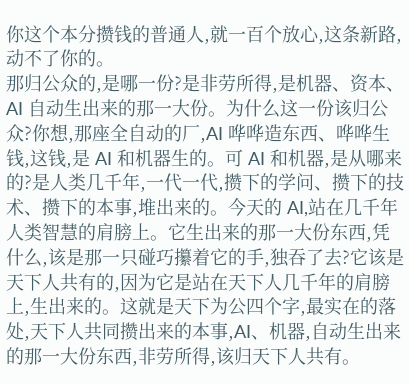你这个本分攒钱的普通人,就一百个放心,这条新路,动不了你的。
那归公众的,是哪一份?是非劳所得,是机器、资本、AI 自动生出来的那一大份。为什么这一份该归公众?你想,那座全自动的厂,AI 哗哗造东西、哗哗生钱,这钱,是 AI 和机器生的。可 AI 和机器,是从哪来的?是人类几千年,一代一代,攒下的学问、攒下的技术、攒下的本事,堆出来的。今天的 AI,站在几千年人类智慧的肩膀上。它生出来的那一大份东西,凭什么,该是那一只碰巧攥着它的手,独吞了去?它该是天下人共有的,因为它是站在天下人几千年的肩膀上,生出来的。这就是天下为公四个字,最实在的落处,天下人共同攒出来的本事,AI、机器,自动生出来的那一大份东西,非劳所得,该归天下人共有。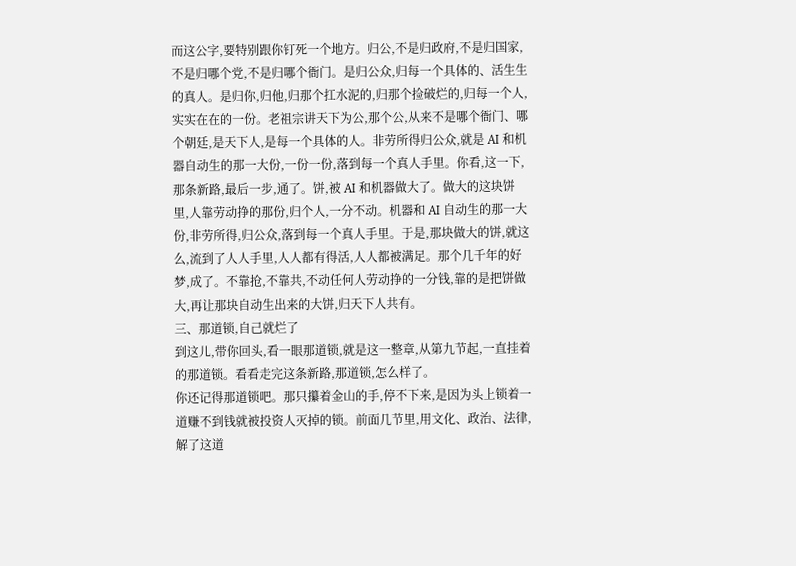而这公字,要特别跟你钉死一个地方。归公,不是归政府,不是归国家,不是归哪个党,不是归哪个衙门。是归公众,归每一个具体的、活生生的真人。是归你,归他,归那个扛水泥的,归那个捡破烂的,归每一个人,实实在在的一份。老祖宗讲天下为公,那个公,从来不是哪个衙门、哪个朝廷,是天下人,是每一个具体的人。非劳所得归公众,就是 AI 和机器自动生的那一大份,一份一份,落到每一个真人手里。你看,这一下,那条新路,最后一步,通了。饼,被 AI 和机器做大了。做大的这块饼里,人靠劳动挣的那份,归个人,一分不动。机器和 AI 自动生的那一大份,非劳所得,归公众,落到每一个真人手里。于是,那块做大的饼,就这么,流到了人人手里,人人都有得活,人人都被满足。那个几千年的好梦,成了。不靠抢,不靠共,不动任何人劳动挣的一分钱,靠的是把饼做大,再让那块自动生出来的大饼,归天下人共有。
三、那道锁,自己就烂了
到这儿,带你回头,看一眼那道锁,就是这一整章,从第九节起,一直挂着的那道锁。看看走完这条新路,那道锁,怎么样了。
你还记得那道锁吧。那只攥着金山的手,停不下来,是因为头上锁着一道赚不到钱就被投资人灭掉的锁。前面几节里,用文化、政治、法律,解了这道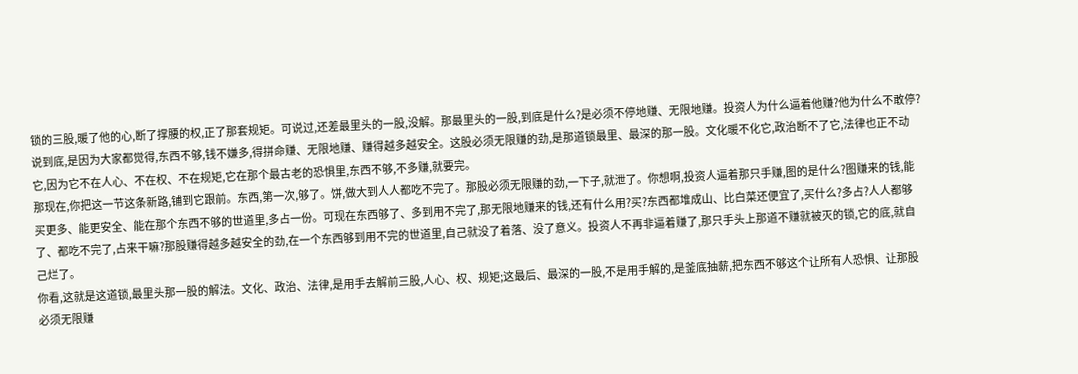锁的三股,暖了他的心,断了撑腰的权,正了那套规矩。可说过,还差最里头的一股,没解。那最里头的一股,到底是什么?是必须不停地赚、无限地赚。投资人为什么逼着他赚?他为什么不敢停?说到底,是因为大家都觉得,东西不够,钱不嫌多,得拼命赚、无限地赚、赚得越多越安全。这股必须无限赚的劲,是那道锁最里、最深的那一股。文化暖不化它,政治断不了它,法律也正不动它,因为它不在人心、不在权、不在规矩,它在那个最古老的恐惧里,东西不够,不多赚,就要完。
那现在,你把这一节这条新路,铺到它跟前。东西,第一次,够了。饼,做大到人人都吃不完了。那股必须无限赚的劲,一下子,就泄了。你想啊,投资人逼着那只手赚,图的是什么?图赚来的钱,能买更多、能更安全、能在那个东西不够的世道里,多占一份。可现在东西够了、多到用不完了,那无限地赚来的钱,还有什么用?买?东西都堆成山、比白菜还便宜了,买什么?多占?人人都够了、都吃不完了,占来干嘛?那股赚得越多越安全的劲,在一个东西够到用不完的世道里,自己就没了着落、没了意义。投资人不再非逼着赚了,那只手头上那道不赚就被灭的锁,它的底,就自己烂了。
你看,这就是这道锁,最里头那一股的解法。文化、政治、法律,是用手去解前三股,人心、权、规矩;这最后、最深的一股,不是用手解的,是釜底抽薪,把东西不够这个让所有人恐惧、让那股必须无限赚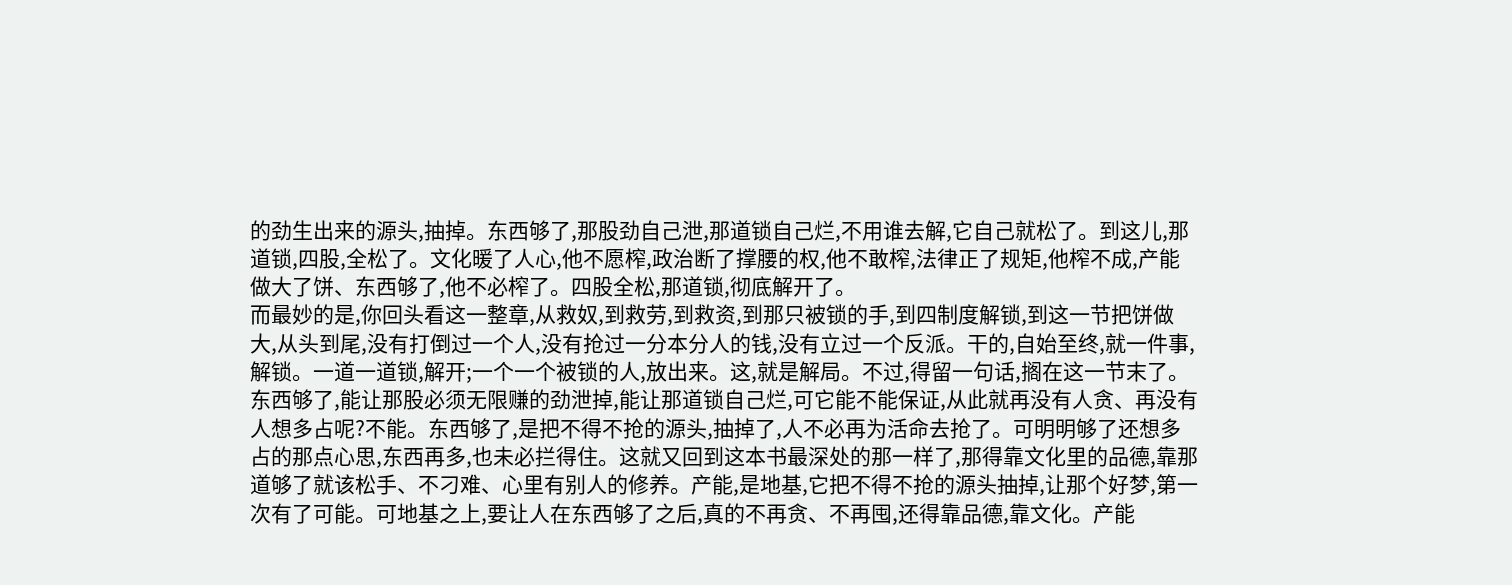的劲生出来的源头,抽掉。东西够了,那股劲自己泄,那道锁自己烂,不用谁去解,它自己就松了。到这儿,那道锁,四股,全松了。文化暖了人心,他不愿榨,政治断了撑腰的权,他不敢榨,法律正了规矩,他榨不成,产能做大了饼、东西够了,他不必榨了。四股全松,那道锁,彻底解开了。
而最妙的是,你回头看这一整章,从救奴,到救劳,到救资,到那只被锁的手,到四制度解锁,到这一节把饼做大,从头到尾,没有打倒过一个人,没有抢过一分本分人的钱,没有立过一个反派。干的,自始至终,就一件事,解锁。一道一道锁,解开;一个一个被锁的人,放出来。这,就是解局。不过,得留一句话,搁在这一节末了。东西够了,能让那股必须无限赚的劲泄掉,能让那道锁自己烂,可它能不能保证,从此就再没有人贪、再没有人想多占呢?不能。东西够了,是把不得不抢的源头,抽掉了,人不必再为活命去抢了。可明明够了还想多占的那点心思,东西再多,也未必拦得住。这就又回到这本书最深处的那一样了,那得靠文化里的品德,靠那道够了就该松手、不刁难、心里有别人的修养。产能,是地基,它把不得不抢的源头抽掉,让那个好梦,第一次有了可能。可地基之上,要让人在东西够了之后,真的不再贪、不再囤,还得靠品德,靠文化。产能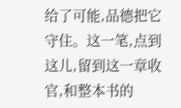给了可能,品德把它守住。这一笔,点到这儿,留到这一章收官,和整本书的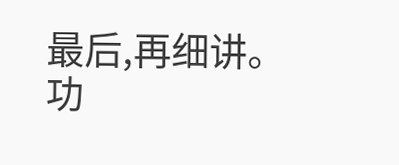最后,再细讲。
功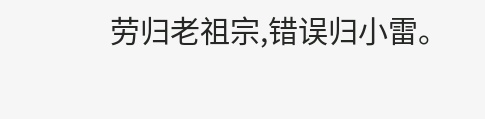劳归老祖宗,错误归小雷。